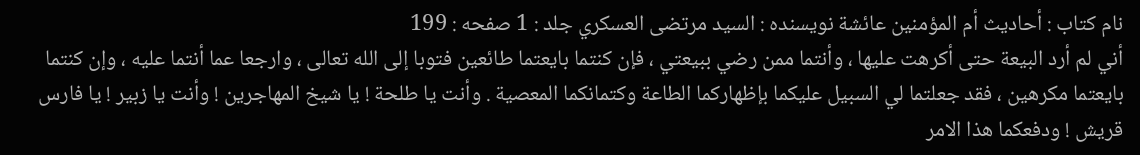نام کتاب : أحاديث أم المؤمنين عائشة نویسنده : السيد مرتضى العسكري جلد : 1 صفحه : 199
أني لم أرد البيعة حتى أكرهت عليها ، وأنتما ممن رضي ببيعتي ، فإن كنتما بايعتما طائعين فتوبا إلى الله تعالى ، وارجعا عما أنتما عليه ، وإن كنتما بايعتما مكرهين ، فقد جعلتما لي السبيل عليكما بإظهاركما الطاعة وكتمانكما المعصية . وأنت يا طلحة ! يا شيخ المهاجرين ! وأنت يا زبير ! يا فارس قريش ! ودفعكما هذا الامر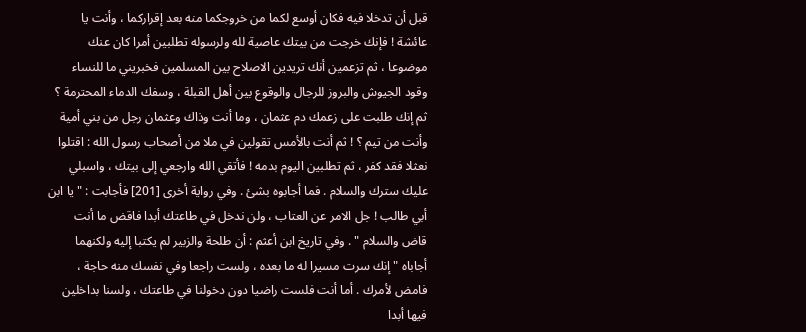قبل أن تدخلا فيه فكان أوسع لكما من خروجكما منه بعد إقراركما ، وأنت يا عائشة ! فإنك خرجت من بيتك عاصية لله ولرسوله تطلبين أمرا كان عنك موضوعا ، ثم تزعمين أنك تريدين الاصلاح بين المسلمين فخبريني ما للنساء وقود الجيوش والبروز للرجال والوقوع بين أهل القبلة ، وسفك الدماء المحترمة ؟ ثم إنك طلبت على زعمك دم عثمان ، وما أنت وذاك وعثمان رجل من بني أمية وأنت من تيم ؟ ! ثم أنت بالأمس تقولين في ملا من أصحاب رسول الله : اقتلوا نعثلا فقد كفر ، ثم تطلبين اليوم بدمه ! فأتقي الله وارجعي إلى بيتك ، واسبلي عليك سترك والسلام . فما أجابوه بشئ . وفي رواية أخرى [201] فأجابت : " يا ابن أبي طالب ! جل الامر عن العتاب ، ولن ندخل في طاعتك أبدا فاقض ما أنت قاض والسلام " . وفي تاريخ ابن أعثم : أن طلحة والزبير لم يكتبا إليه ولكنهما أجاباه " إنك سرت مسيرا له ما بعده ، ولست راجعا وفي نفسك منه حاجة ، فامض لأمرك . أما أنت فلست راضيا دون دخولنا في طاعتك ، ولسنا بداخلين فيها أبدا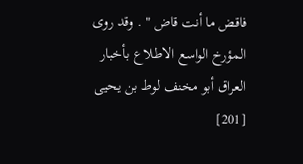فاقض ما أنت قاض " . وقد روى المؤرخ الواسع الاطلاع بأخبار العراق أبو مخنف لوط بن يحيى
[201]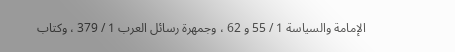الإمامة والسياسة 1 / 55 و 62 ، وجمهرة رسائل العرب 1 / 379 ، وكتاب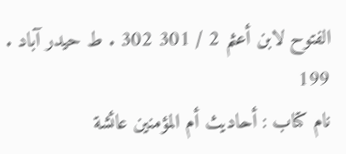الفتوح لابن أعثم 2 / 301 302 . ط حيدر آباد .
199
نام کتاب : أحاديث أم المؤمنين عائشة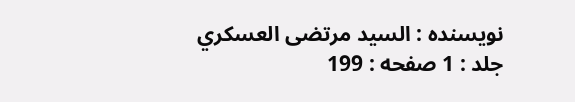نویسنده : السيد مرتضى العسكري جلد : 1 صفحه : 199